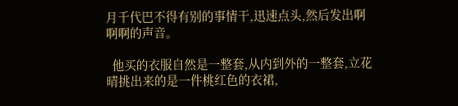月千代巴不得有别的事情干,迅速点头,然后发出啊啊啊的声音。

  他买的衣服自然是一整套,从内到外的一整套,立花晴挑出来的是一件桃红色的衣裙,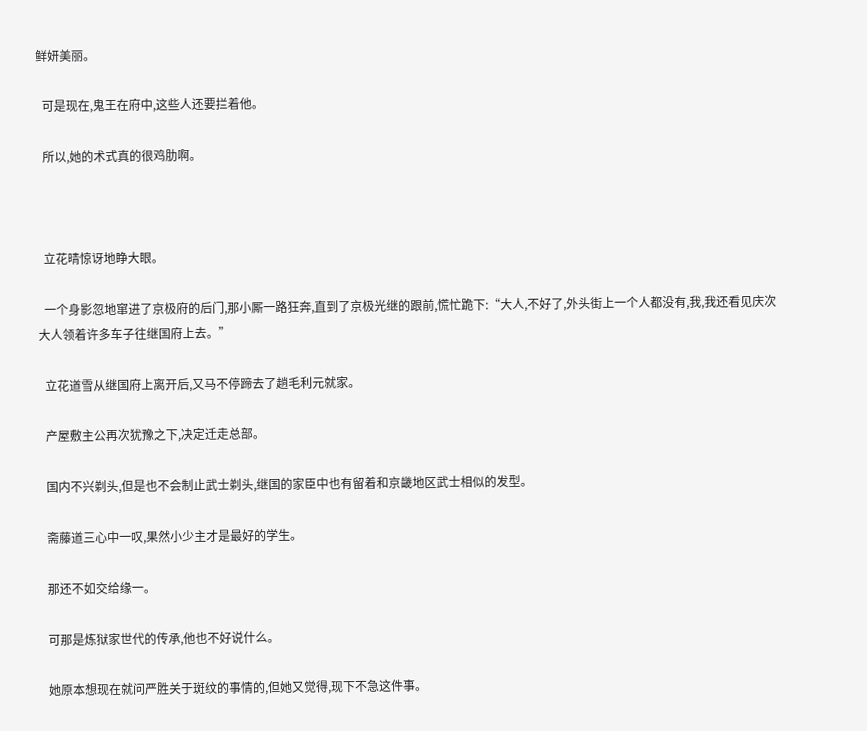鲜妍美丽。

  可是现在,鬼王在府中,这些人还要拦着他。

  所以,她的术式真的很鸡肋啊。



  立花晴惊讶地睁大眼。

  一个身影忽地窜进了京极府的后门,那小厮一路狂奔,直到了京极光继的跟前,慌忙跪下:“大人,不好了,外头街上一个人都没有,我,我还看见庆次大人领着许多车子往继国府上去。”

  立花道雪从继国府上离开后,又马不停蹄去了趟毛利元就家。

  产屋敷主公再次犹豫之下,决定迁走总部。

  国内不兴剃头,但是也不会制止武士剃头,继国的家臣中也有留着和京畿地区武士相似的发型。

  斋藤道三心中一叹,果然小少主才是最好的学生。

  那还不如交给缘一。

  可那是炼狱家世代的传承,他也不好说什么。

  她原本想现在就问严胜关于斑纹的事情的,但她又觉得,现下不急这件事。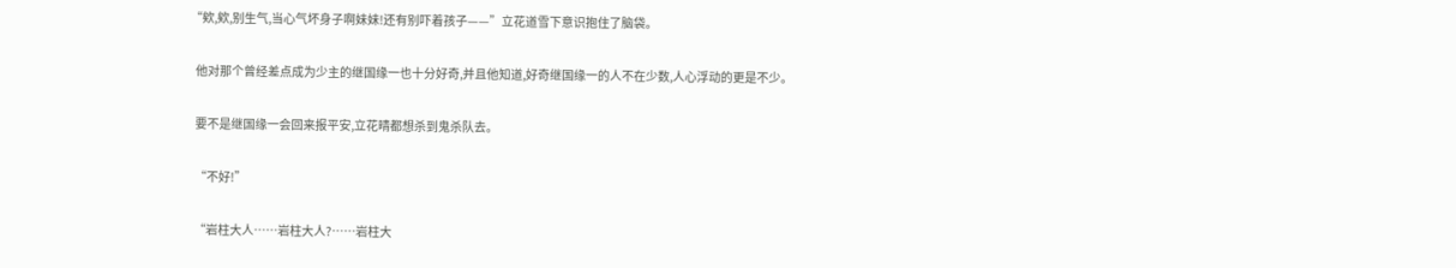“欸,欸,别生气,当心气坏身子啊妹妹!还有别吓着孩子——”立花道雪下意识抱住了脑袋。

  他对那个曾经差点成为少主的继国缘一也十分好奇,并且他知道,好奇继国缘一的人不在少数,人心浮动的更是不少。

  要不是继国缘一会回来报平安,立花晴都想杀到鬼杀队去。

  “不好!”

  “岩柱大人……岩柱大人?……岩柱大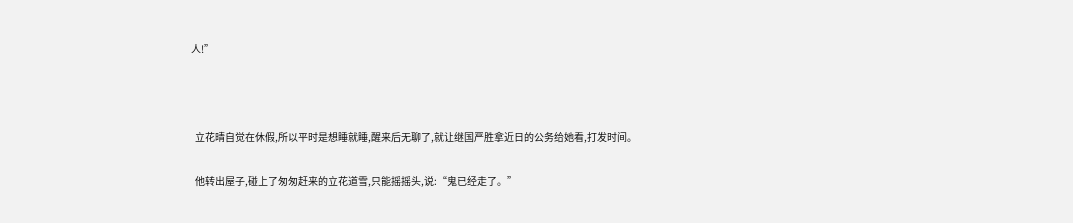人!”



  立花晴自觉在休假,所以平时是想睡就睡,醒来后无聊了,就让继国严胜拿近日的公务给她看,打发时间。

  他转出屋子,碰上了匆匆赶来的立花道雪,只能摇摇头,说:“鬼已经走了。”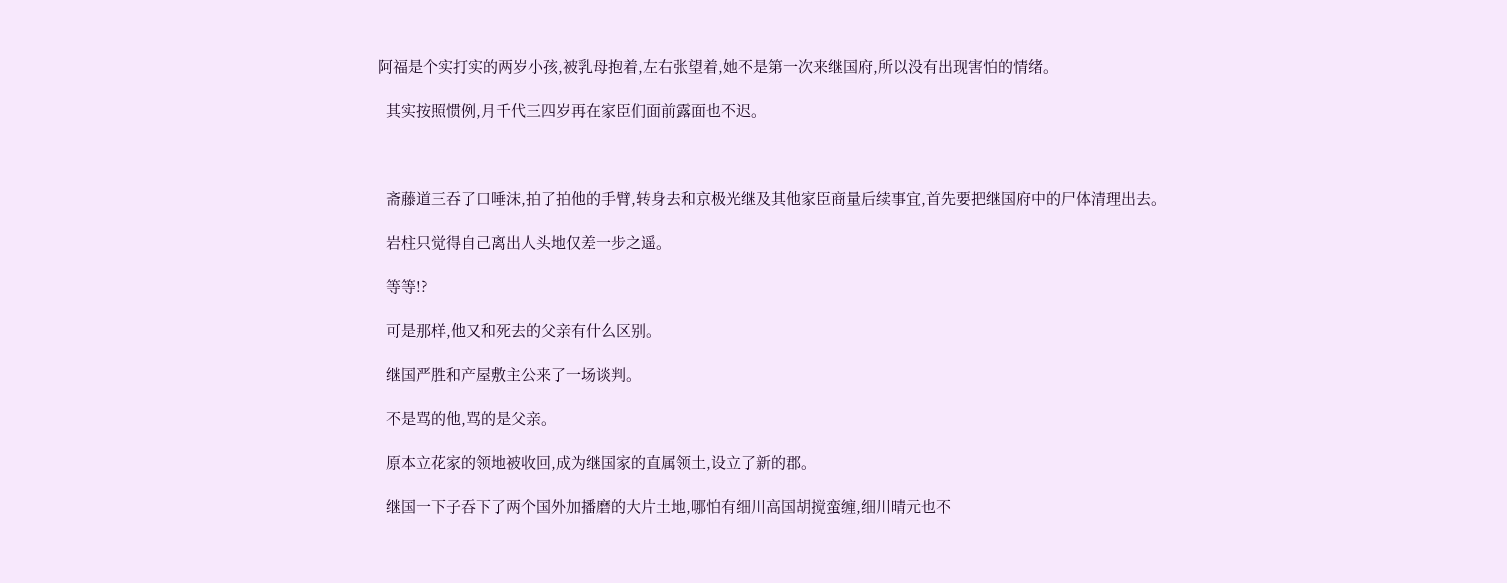阿福是个实打实的两岁小孩,被乳母抱着,左右张望着,她不是第一次来继国府,所以没有出现害怕的情绪。

  其实按照惯例,月千代三四岁再在家臣们面前露面也不迟。



  斋藤道三吞了口唾沫,拍了拍他的手臂,转身去和京极光继及其他家臣商量后续事宜,首先要把继国府中的尸体清理出去。

  岩柱只觉得自己离出人头地仅差一步之遥。

  等等!?

  可是那样,他又和死去的父亲有什么区别。

  继国严胜和产屋敷主公来了一场谈判。

  不是骂的他,骂的是父亲。

  原本立花家的领地被收回,成为继国家的直属领土,设立了新的郡。

  继国一下子吞下了两个国外加播磨的大片土地,哪怕有细川高国胡搅蛮缠,细川晴元也不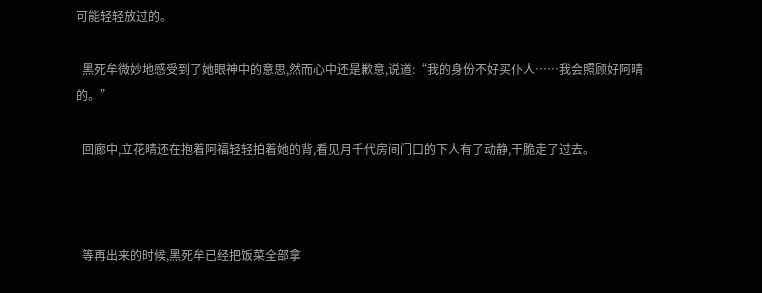可能轻轻放过的。

  黑死牟微妙地感受到了她眼神中的意思,然而心中还是歉意,说道:“我的身份不好买仆人……我会照顾好阿晴的。”

  回廊中,立花晴还在抱着阿福轻轻拍着她的背,看见月千代房间门口的下人有了动静,干脆走了过去。



  等再出来的时候,黑死牟已经把饭菜全部拿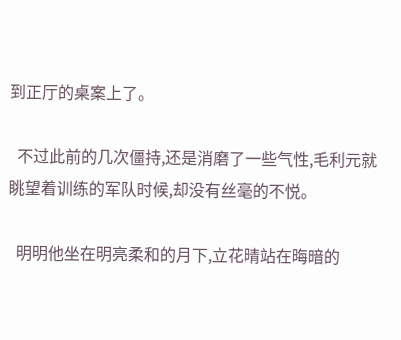到正厅的桌案上了。

  不过此前的几次僵持,还是消磨了一些气性,毛利元就眺望着训练的军队时候,却没有丝毫的不悦。

  明明他坐在明亮柔和的月下,立花晴站在晦暗的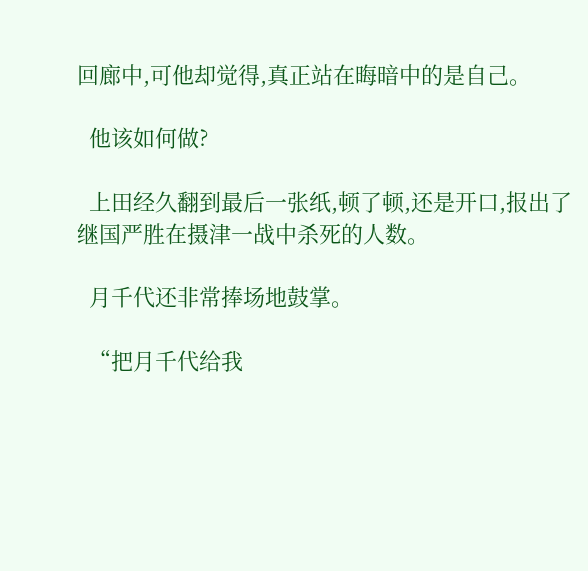回廊中,可他却觉得,真正站在晦暗中的是自己。

  他该如何做?

  上田经久翻到最后一张纸,顿了顿,还是开口,报出了继国严胜在摄津一战中杀死的人数。

  月千代还非常捧场地鼓掌。

  “把月千代给我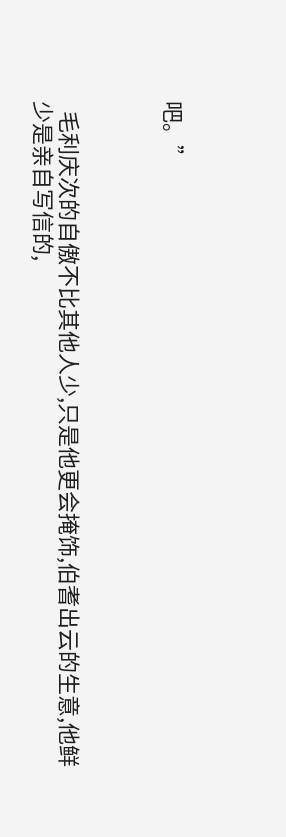吧。”



  毛利庆次的自傲不比其他人少,只是他更会掩饰,伯耆出云的生意,他鲜少是亲自写信的,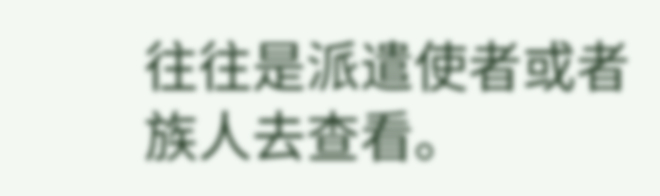往往是派遣使者或者族人去查看。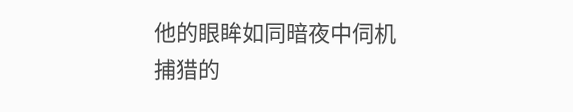他的眼眸如同暗夜中伺机捕猎的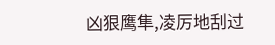凶狠鹰隼,凌厉地刮过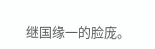继国缘一的脸庞。